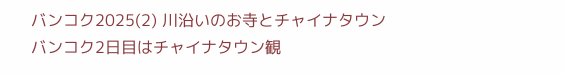バンコク2025(2) 川沿いのお寺とチャイナタウン
バンコク2日目はチャイナタウン観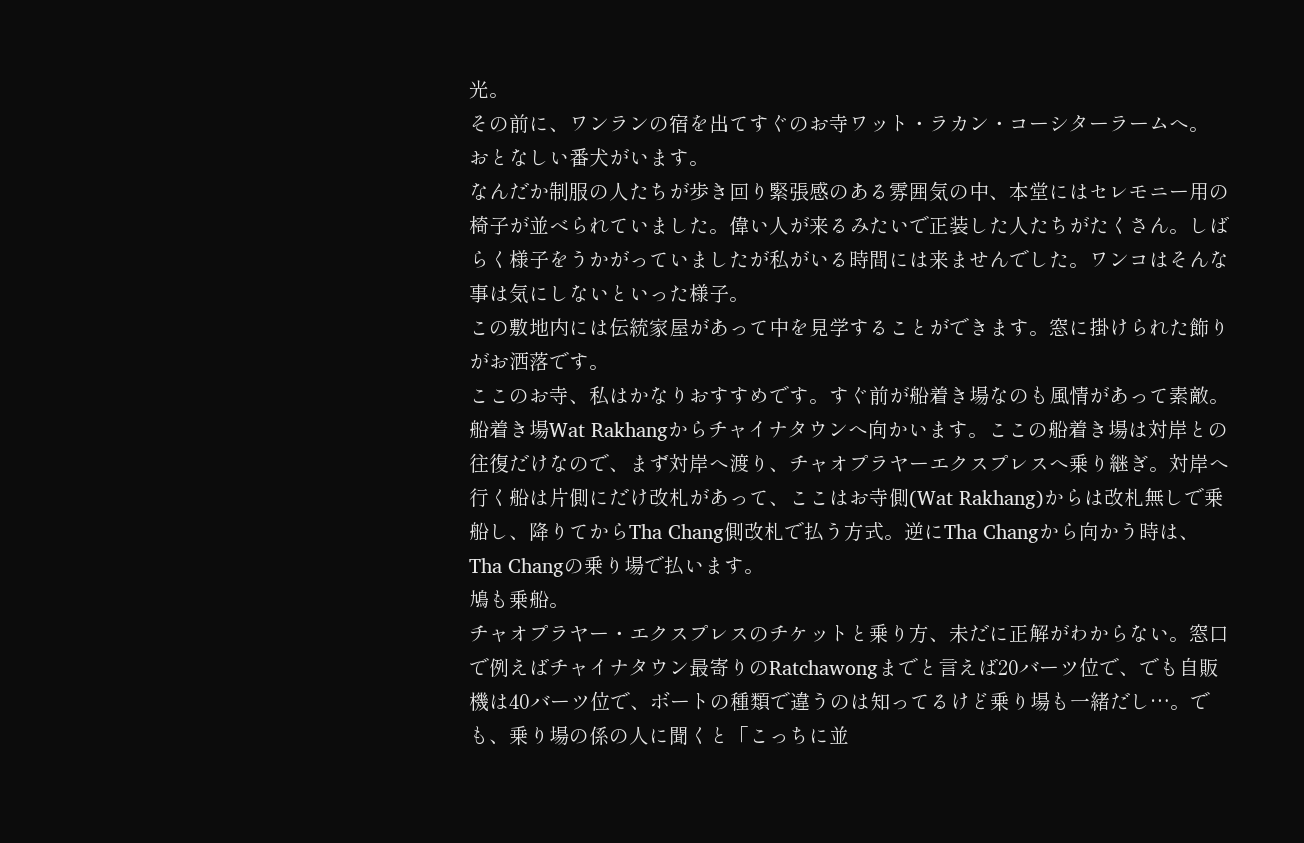光。
その前に、ワンランの宿を出てすぐのお寺ワット・ラカン・コーシターラームへ。
おとなしい番犬がいます。
なんだか制服の人たちが歩き回り緊張感のある雰囲気の中、本堂にはセレモニー用の椅子が並べられていました。偉い人が来るみたいで正装した人たちがたくさん。しばらく様子をうかがっていましたが私がいる時間には来ませんでした。ワンコはそんな事は気にしないといった様子。
この敷地内には伝統家屋があって中を見学することができます。窓に掛けられた飾りがお洒落です。
ここのお寺、私はかなりおすすめです。すぐ前が船着き場なのも風情があって素敵。
船着き場Wat Rakhangからチャイナタウンへ向かいます。ここの船着き場は対岸との往復だけなので、まず対岸へ渡り、チャオプラヤーエクスプレスへ乗り継ぎ。対岸へ行く船は片側にだけ改札があって、ここはお寺側(Wat Rakhang)からは改札無しで乗船し、降りてからTha Chang側改札で払う方式。逆にTha Changから向かう時は、Tha Changの乗り場で払います。
鳩も乗船。
チャオプラヤー・エクスプレスのチケットと乗り方、未だに正解がわからない。窓口で例えばチャイナタウン最寄りのRatchawongまでと言えば20バーツ位で、でも自販機は40バーツ位で、ボートの種類で違うのは知ってるけど乗り場も一緒だし…。でも、乗り場の係の人に聞くと「こっちに並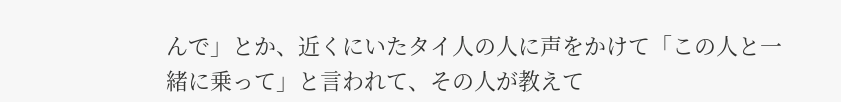んで」とか、近くにいたタイ人の人に声をかけて「この人と一緒に乗って」と言われて、その人が教えて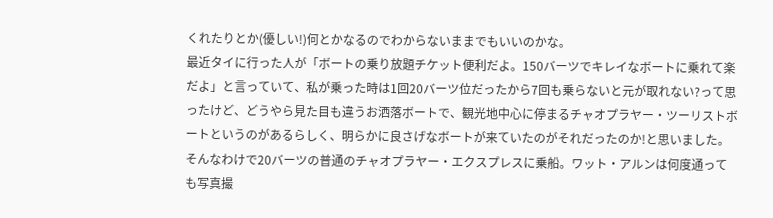くれたりとか(優しい!)何とかなるのでわからないままでもいいのかな。
最近タイに行った人が「ボートの乗り放題チケット便利だよ。150バーツでキレイなボートに乗れて楽だよ」と言っていて、私が乗った時は1回20バーツ位だったから7回も乗らないと元が取れない?って思ったけど、どうやら見た目も違うお洒落ボートで、観光地中心に停まるチャオプラヤー・ツーリストボートというのがあるらしく、明らかに良さげなボートが来ていたのがそれだったのか!と思いました。
そんなわけで20バーツの普通のチャオプラヤー・エクスプレスに乗船。ワット・アルンは何度通っても写真撮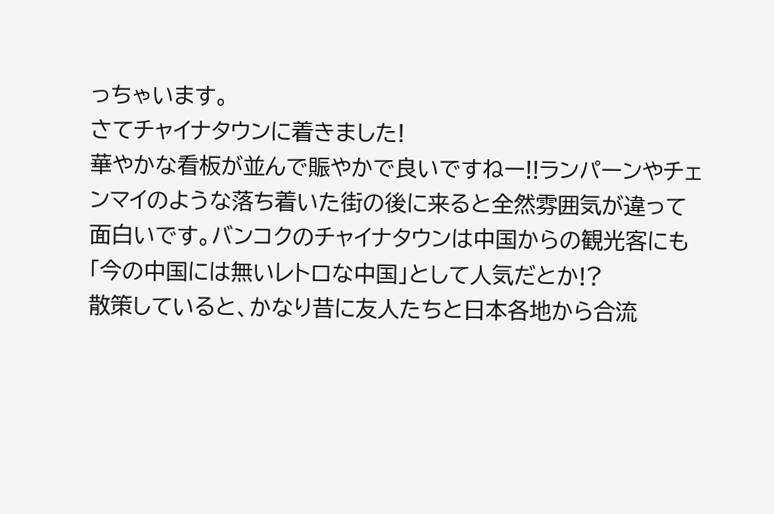っちゃいます。
さてチャイナタウンに着きました!
華やかな看板が並んで賑やかで良いですねー!!ランパーンやチェンマイのような落ち着いた街の後に来ると全然雰囲気が違って面白いです。バンコクのチャイナタウンは中国からの観光客にも「今の中国には無いレトロな中国」として人気だとか!?
散策していると、かなり昔に友人たちと日本各地から合流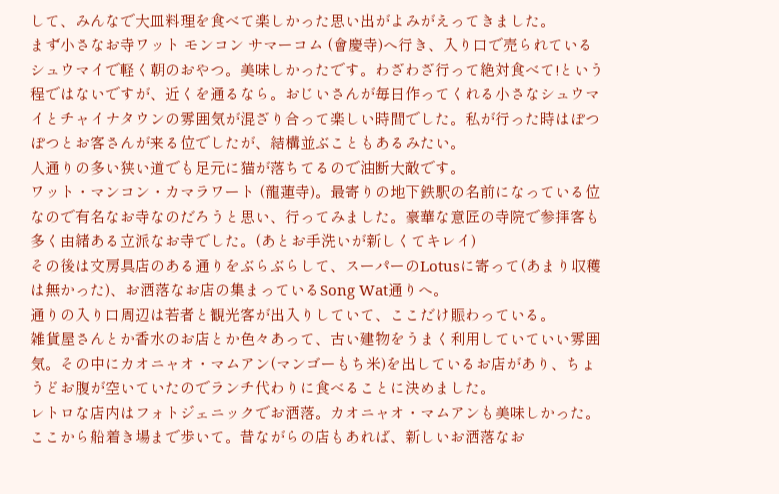して、みんなで大皿料理を食べて楽しかった思い出がよみがえってきました。
まず小さなお寺ワット モンコン サマーコム (會慶寺)へ行き、入り口で売られているシュウマイで軽く朝のおやつ。美味しかったです。わざわざ行って絶対食べて!という程ではないですが、近くを通るなら。おじいさんが毎日作ってくれる小さなシュウマイとチャイナタウンの雰囲気が混ざり合って楽しい時間でした。私が行った時はぽつぽつとお客さんが来る位でしたが、結構並ぶこともあるみたい。
人通りの多い狭い道でも足元に猫が落ちてるので油断大敵です。
ワット・マンコン・カマラワート (龍蓮寺)。最寄りの地下鉄駅の名前になっている位なので有名なお寺なのだろうと思い、行ってみました。豪華な意匠の寺院で参拝客も多く由緒ある立派なお寺でした。(あとお手洗いが新しくてキレイ)
その後は文房具店のある通りをぶらぶらして、スーパーのLotusに寄って(あまり収穫は無かった)、お洒落なお店の集まっているSong Wat通りへ。
通りの入り口周辺は若者と観光客が出入りしていて、ここだけ賑わっている。
雑貨屋さんとか香水のお店とか色々あって、古い建物をうまく利用していていい雰囲気。その中にカオニャオ・マムアン(マンゴーもち米)を出しているお店があり、ちょうどお腹が空いていたのでランチ代わりに食べることに決めました。
レトロな店内はフォトジェニックでお洒落。カオニャオ・マムアンも美味しかった。
ここから船着き場まで歩いて。昔ながらの店もあれば、新しいお洒落なお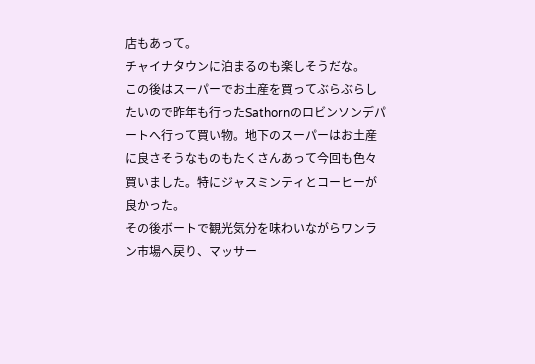店もあって。
チャイナタウンに泊まるのも楽しそうだな。
この後はスーパーでお土産を買ってぶらぶらしたいので昨年も行ったSathornのロビンソンデパートへ行って買い物。地下のスーパーはお土産に良さそうなものもたくさんあって今回も色々買いました。特にジャスミンティとコーヒーが良かった。
その後ボートで観光気分を味わいながらワンラン市場へ戻り、マッサー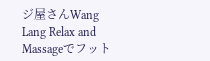ジ屋さんWang Lang Relax and Massageでフット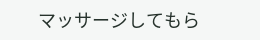マッサージしてもら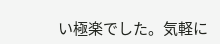い極楽でした。気軽に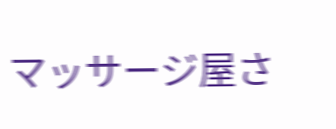マッサージ屋さ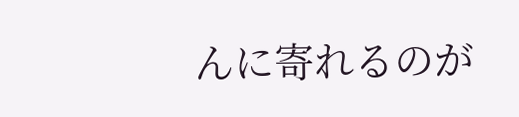んに寄れるのが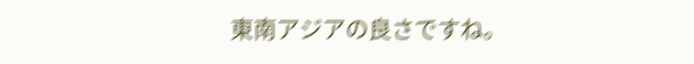東南アジアの良さですね。